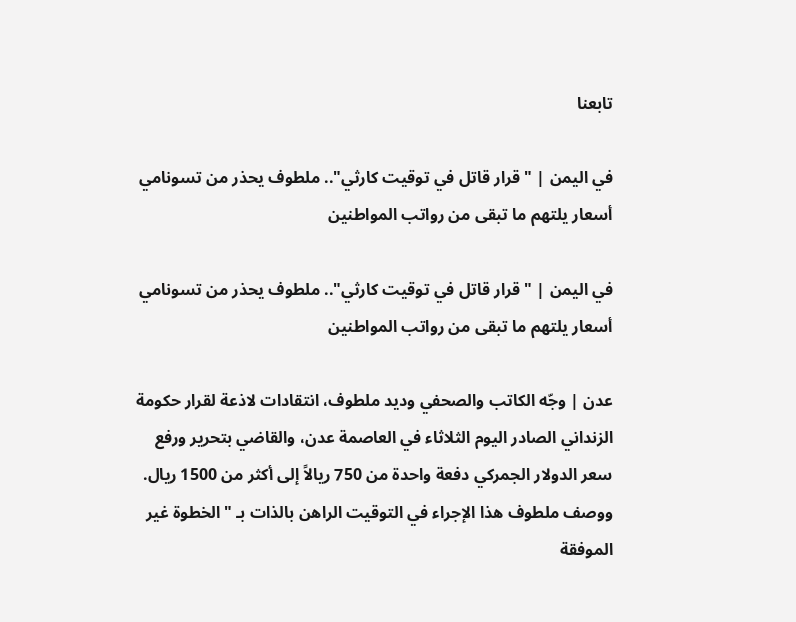تابعنا

في اليمن | "قرار قاتل في توقيت كارثي".. ملطوف يحذر من تسونامي أسعار يلتهم ما تبقى من رواتب المواطنين

في اليمن | "قرار قاتل في توقيت كارثي".. ملطوف يحذر من تسونامي أسعار يلتهم ما تبقى من رواتب المواطنين

عدن | وجّه الكاتب والصحفي وديد ملطوف، انتقادات لاذعة لقرار حكومة الزنداني الصادر اليوم الثلاثاء في العاصمة عدن، والقاضي بتحرير ورفع سعر الدولار الجمركي دفعة واحدة من 750 ريالاً إلى أكثر من 1500 ريال. ووصف ملطوف هذا الإجراء في التوقيت الراهن بالذات بـ "الخطوة غير الموفقة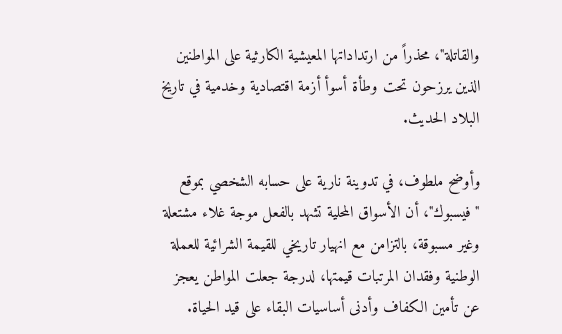والقاتلة"، محذراً من ارتداداتها المعيشية الكارثية على المواطنين الذين يرزحون تحت وطأة أسوأ أزمة اقتصادية وخدمية في تاريخ البلاد الحديث.

وأوضح ملطوف، في تدوينة نارية على حسابه الشخصي بموقع "فيسبوك"، أن الأسواق المحلية تشهد بالفعل موجة غلاء مشتعلة وغير مسبوقة، بالتزامن مع انهيار تاريخي للقيمة الشرائية للعملة الوطنية وفقدان المرتبات قيمتها، لدرجة جعلت المواطن يعجز عن تأمين الكفاف وأدنى أساسيات البقاء على قيد الحياة.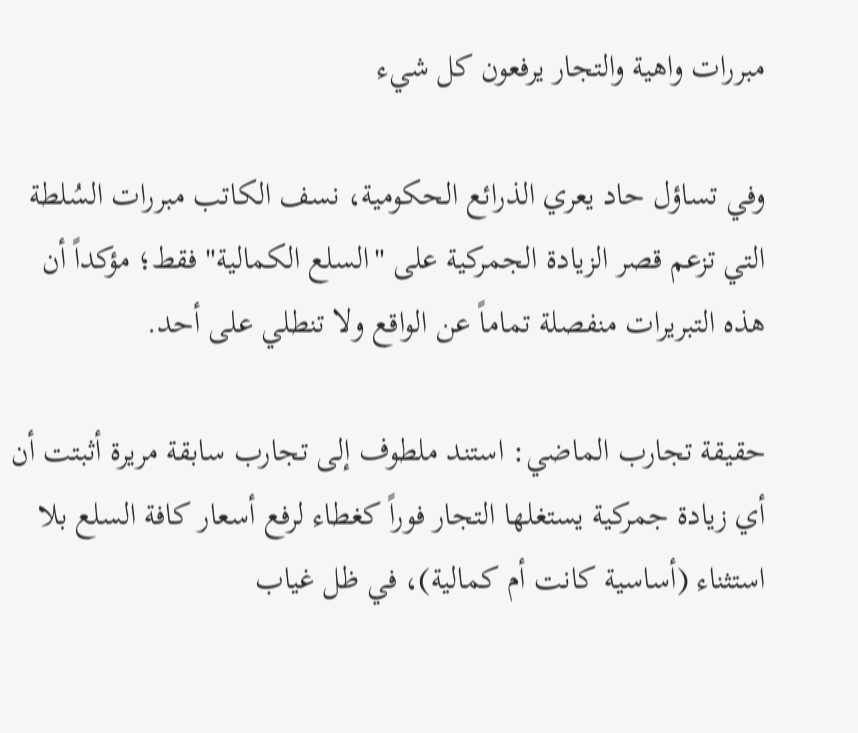مبررات واهية والتجار يرفعون كل شيء

وفي تساؤل حاد يعري الذرائع الحكومية، نسف الكاتب مبررات السُلطة التي تزعم قصر الزيادة الجمركية على "السلع الكمالية" فقط؛ مؤكداً أن هذه التبريرات منفصلة تماماً عن الواقع ولا تنطلي على أحد.

حقيقة تجارب الماضي: استند ملطوف إلى تجارب سابقة مريرة أثبتت أن أي زيادة جمركية يستغلها التجار فوراً كغطاء لرفع أسعار كافة السلع بلا استثناء (أساسية كانت أم كمالية)، في ظل غياب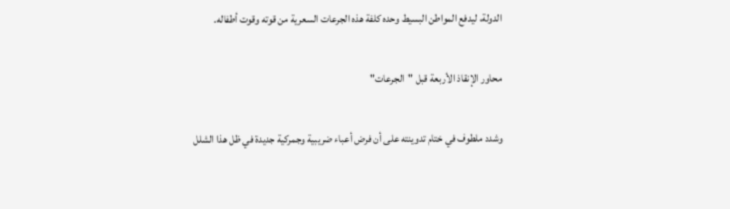الدولة، ليدفع المواطن البسيط وحده كلفة هذه الجرعات السعرية من قوته وقوت أطفاله.

محاور الإنقاذ الأربعة قبل "الجرعات"

وشدد ملطوف في ختام تدوينته على أن فرض أعباء ضريبية وجمركية جديدة في ظل هذا الشلل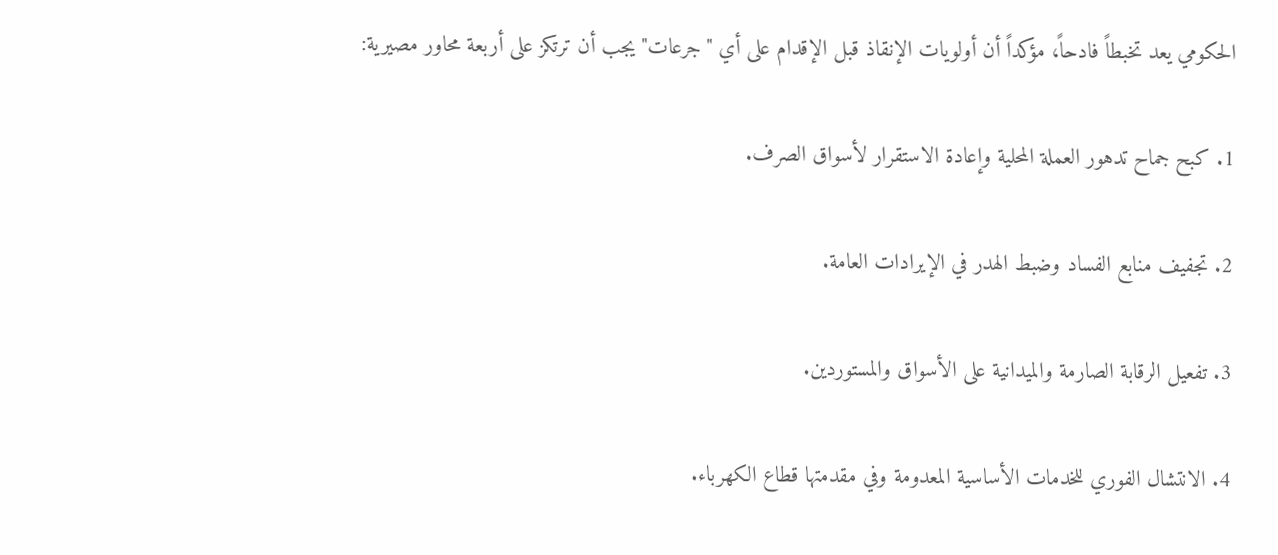الحكومي يعد تخبطاً فادحاً، مؤكداً أن أولويات الإنقاذ قبل الإقدام على أي "جرعات" يجب أن ترتكز على أربعة محاور مصيرية:

1. كبح جماح تدهور العملة المحلية وإعادة الاستقرار لأسواق الصرف.

2. تجفيف منابع الفساد وضبط الهدر في الإيرادات العامة.

3. تفعيل الرقابة الصارمة والميدانية على الأسواق والمستوردين.

4. الانتشال الفوري للخدمات الأساسية المعدومة وفي مقدمتها قطاع الكهرباء.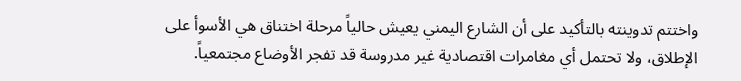واختتم تدوينته بالتأكيد على أن الشارع اليمني يعيش حالياً مرحلة اختناق هي الأسوأ على الإطلاق، ولا تحتمل أي مغامرات اقتصادية غير مدروسة قد تفجر الأوضاع مجتمعياً.